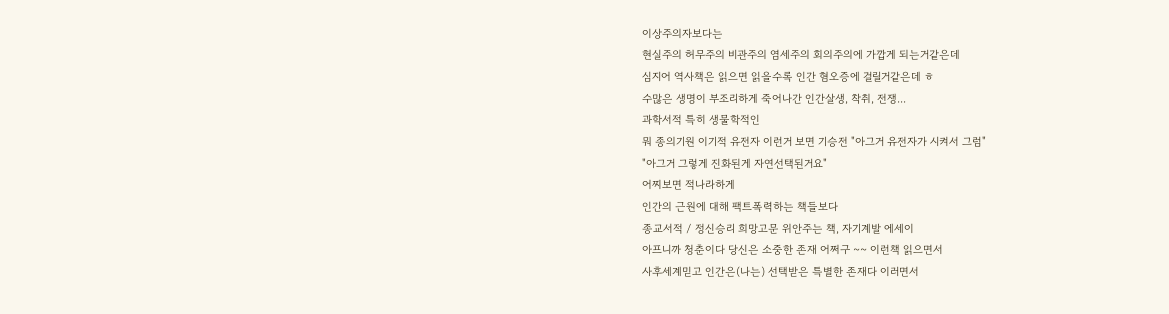이상주의자보다는
현실주의 허무주의 비관주의 염세주의 회의주의에 가깝게 되는거같은데
심지어 역사책은 읽으면 읽을수록 인간 혐오증에 걸릴거같은데 ㅎ
수많은 생명이 부조리하게 죽어나간 인간살생, 착취, 전쟁...
과학서적 특히 생물학적인
뭐 종의기원 이기적 유전자 이런거 보면 기승전 "아그거 유전자가 시켜서 그럼"
"아그거 그렇게 진화된게 자연선택된거요"
어찌보면 적나라하게
인간의 근원에 대해 팩트폭력하는 책들보다
종교서적 / 정신승리 희망고문 위안주는 책, 자기계발 에세이
아프니까 청춘이다 당신은 소중한 존재 어쩌구 ~~ 이런책 읽으면서
사후세계믿고 인간은(나는) 선택받은 특별한 존재다 이러면서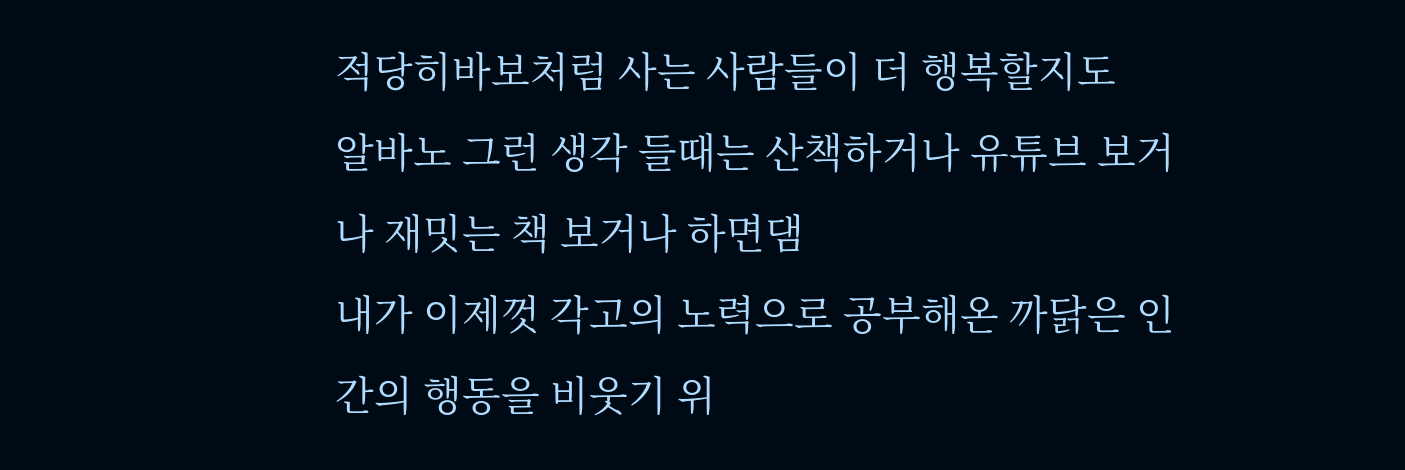적당히바보처럼 사는 사람들이 더 행복할지도
알바노 그런 생각 들때는 산책하거나 유튜브 보거나 재밋는 책 보거나 하면댐
내가 이제껏 각고의 노력으로 공부해온 까닭은 인간의 행동을 비웃기 위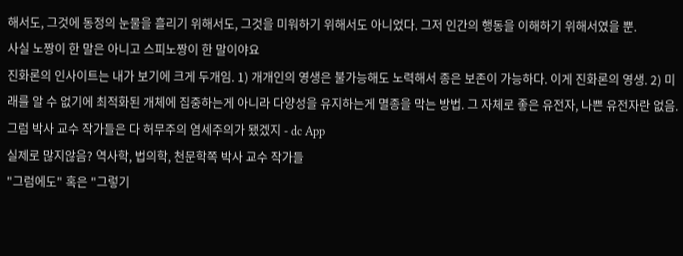해서도, 그것에 동정의 눈물을 흘리기 위해서도, 그것을 미워하기 위해서도 아니었다. 그저 인간의 행동을 이해하기 위해서였을 뿐.
사실 노짱이 한 말은 아니고 스피노짱이 한 말이야요
진화론의 인사이트는 내가 보기에 크게 두개임. 1) 개개인의 영생은 불가능해도 노력해서 종은 보존이 가능하다. 이게 진화론의 영생. 2) 미래를 알 수 없기에 최적화된 개체에 집중하는게 아니라 다양성을 유지하는게 멸종을 막는 방법. 그 자체로 좋은 유전자, 나쁜 유전자란 없음.
그럼 박사 교수 작가들은 다 허무주의 염세주의가 됐겠지 - dc App
실제로 많지않음? 역사학, 법의학, 천문학쪽 박사 교수 작가들
"그럼에도" 혹은 "그렇기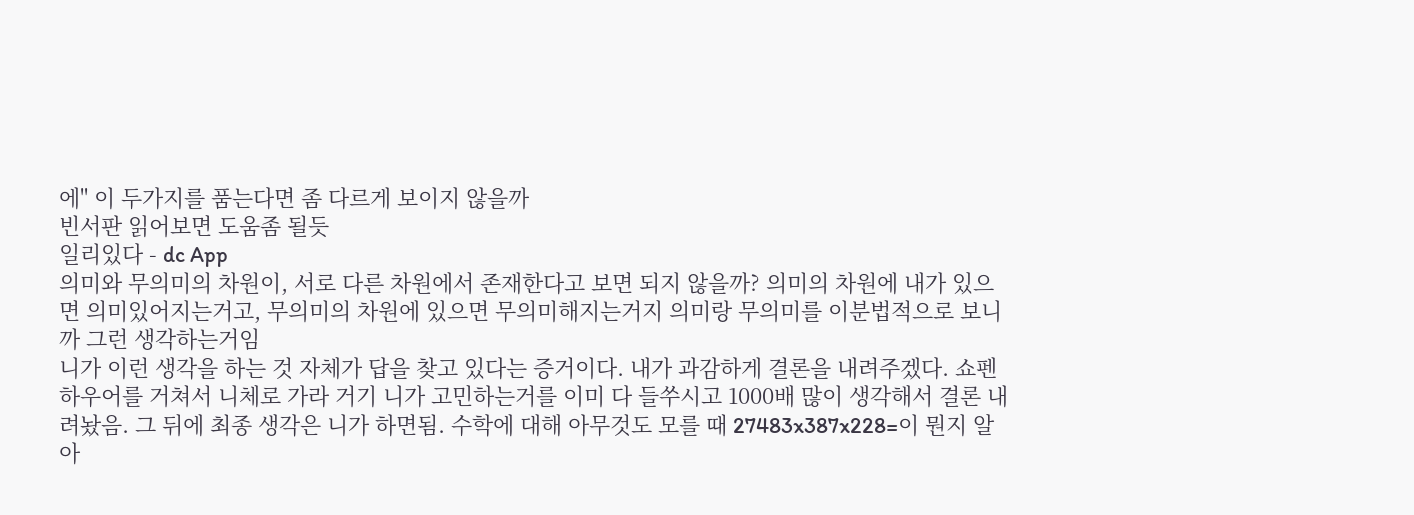에" 이 두가지를 품는다면 좀 다르게 보이지 않을까
빈서판 읽어보면 도움좀 될듯
일리있다 - dc App
의미와 무의미의 차원이, 서로 다른 차원에서 존재한다고 보면 되지 않을까? 의미의 차원에 내가 있으면 의미있어지는거고, 무의미의 차원에 있으면 무의미해지는거지 의미랑 무의미를 이분법적으로 보니까 그런 생각하는거임
니가 이런 생각을 하는 것 자체가 답을 찾고 있다는 증거이다. 내가 과감하게 결론을 내려주겠다. 쇼펜하우어를 거쳐서 니체로 가라 거기 니가 고민하는거를 이미 다 들쑤시고 1000배 많이 생각해서 결론 내려놨음. 그 뒤에 최종 생각은 니가 하면됨. 수학에 대해 아무것도 모를 때 27483x387x228=이 뭔지 알아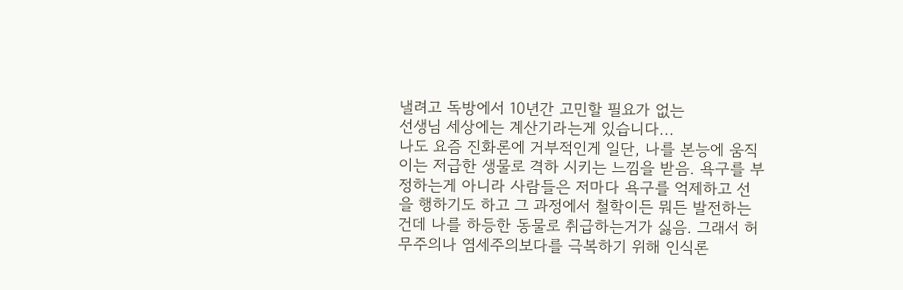낼려고 독방에서 10년간 고민할 필요가 없는
선생님 세상에는 계산기라는게 있습니다...
나도 요즘 진화론에 거부적인게 일단, 나를 본능에 움직이는 저급한 생물로 격하 시키는 느낌을 받음. 욕구를 부정하는게 아니라 사람들은 저마다 욕구를 억제하고 선을 행하기도 하고 그 과정에서 철학이든 뭐든 발전하는건데 나를 하등한 동물로 취급하는거가 싫음. 그래서 허무주의나 염세주의보다를 극복하기 위해 인식론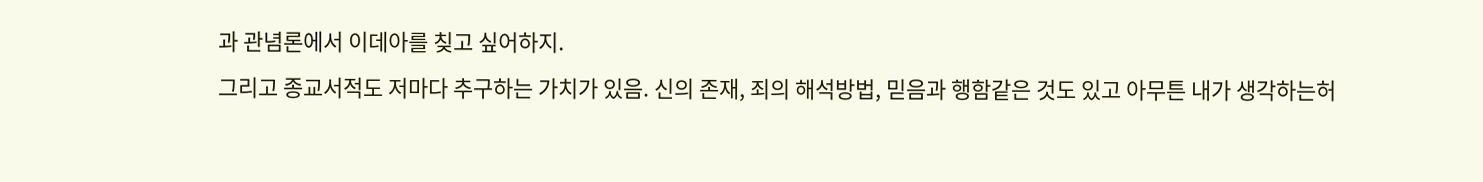과 관념론에서 이데아를 칮고 싶어하지.
그리고 종교서적도 저마다 추구하는 가치가 있음. 신의 존재, 죄의 해석방법, 믿음과 행함같은 것도 있고 아무튼 내가 생각하는허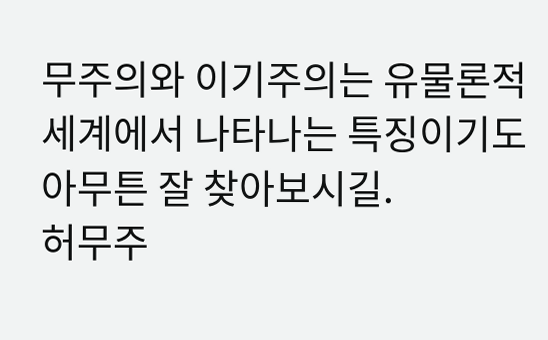무주의와 이기주의는 유물론적 세계에서 나타나는 특징이기도 아무튼 잘 찾아보시길.
허무주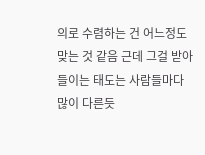의로 수렴하는 건 어느정도 맞는 것 같음 근데 그걸 받아들이는 태도는 사람들마다 많이 다른듯